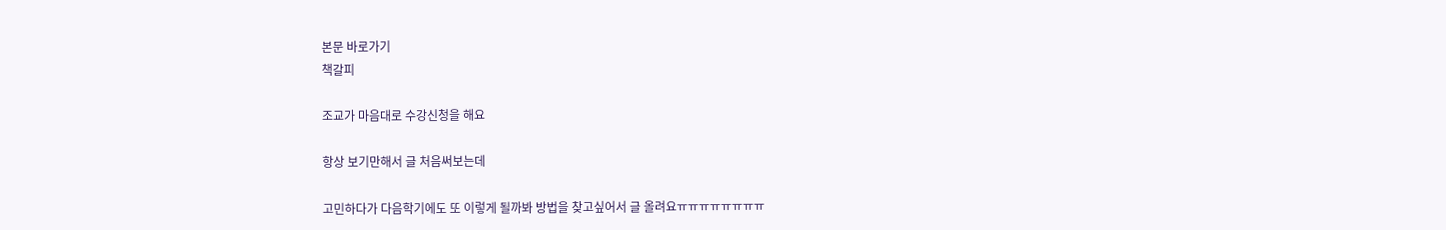본문 바로가기
책갈피

조교가 마음대로 수강신청을 해요

항상 보기만해서 글 처음써보는데

고민하다가 다음학기에도 또 이렇게 될까봐 방법을 찾고싶어서 글 올려요ㅠㅠㅠㅠㅠㅠㅠㅠ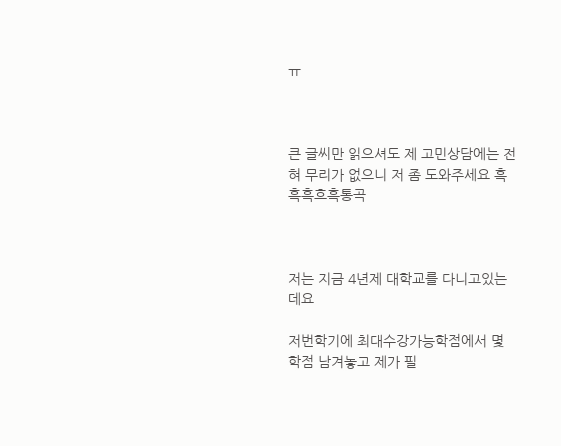ㅠ



큰 글씨만 읽으셔도 제 고민상담에는 전혀 무리가 없으니 저 좀 도와주세요 흑흑흑흐흑통곡



저는 지금 4년제 대학교를 다니고있는데요

저번학기에 최대수강가능학점에서 몇학점 남겨놓고 제가 필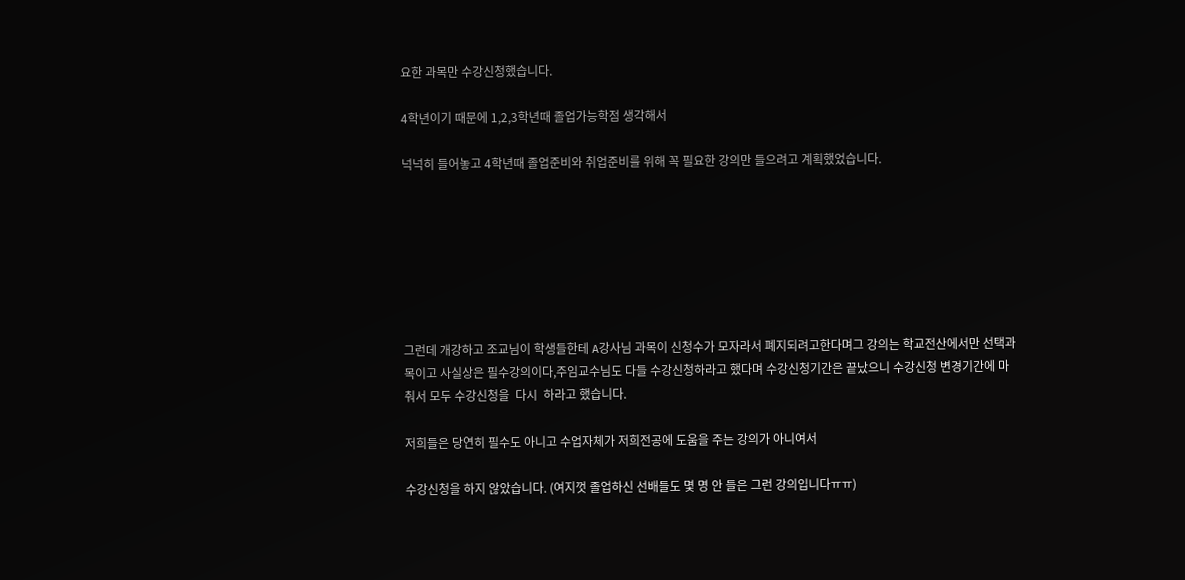요한 과목만 수강신청했습니다.

4학년이기 때문에 1,2,3학년때 졸업가능학점 생각해서

넉넉히 들어놓고 4학년때 졸업준비와 취업준비를 위해 꼭 필요한 강의만 들으려고 계획했었습니다.







그런데 개강하고 조교님이 학생들한테 A강사님 과목이 신청수가 모자라서 폐지되려고한다며그 강의는 학교전산에서만 선택과목이고 사실상은 필수강의이다,주임교수님도 다들 수강신청하라고 했다며 수강신청기간은 끝났으니 수강신청 변경기간에 마춰서 모두 수강신청을  다시  하라고 했습니다.

저희들은 당연히 필수도 아니고 수업자체가 저희전공에 도움을 주는 강의가 아니여서

수강신청을 하지 않았습니다. (여지껏 졸업하신 선배들도 몇 명 안 들은 그런 강의입니다ㅠㅠ)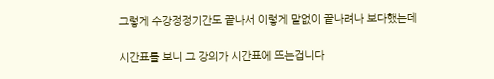그렇게 수강정정기간도 끝나서 이렇게 말없이 끝나려나 보다했는데

시간표를 보니 그 강의가 시간표에 뜨는겁니다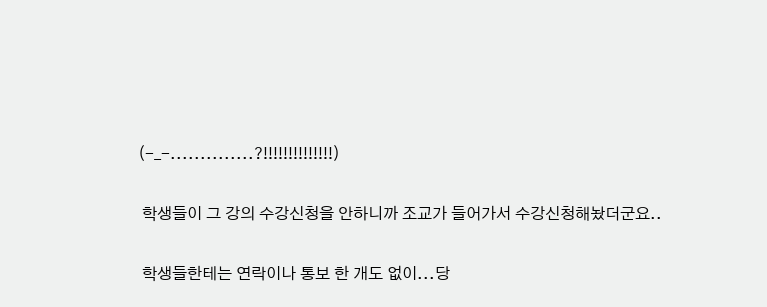(-_-..............?!!!!!!!!!!!!!!)

 학생들이 그 강의 수강신청을 안하니까 조교가 들어가서 수강신청해놨더군요..

 학생들한테는 연락이나 통보 한 개도 없이...당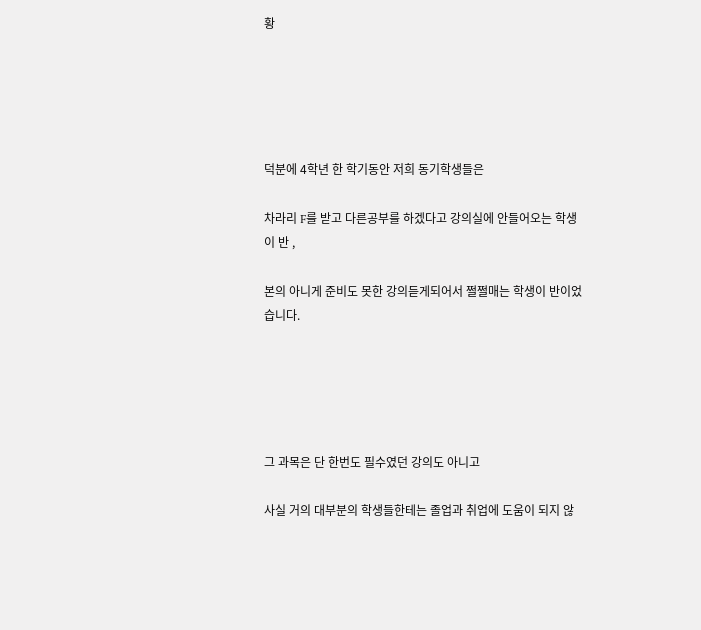황





덕분에 4학년 한 학기동안 저희 동기학생들은

차라리 F를 받고 다른공부를 하겠다고 강의실에 안들어오는 학생이 반 ,

본의 아니게 준비도 못한 강의듣게되어서 쩔쩔매는 학생이 반이었습니다.





그 과목은 단 한번도 필수였던 강의도 아니고

사실 거의 대부분의 학생들한테는 졸업과 취업에 도움이 되지 않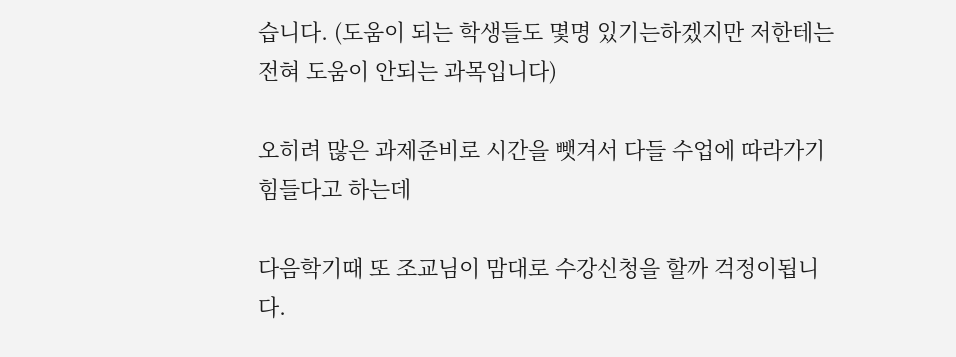습니다. (도움이 되는 학생들도 몇명 있기는하겠지만 저한테는 전혀 도움이 안되는 과목입니다)

오히려 많은 과제준비로 시간을 뺏겨서 다들 수업에 따라가기 힘들다고 하는데

다음학기때 또 조교님이 맘대로 수강신청을 할까 걱정이됩니다.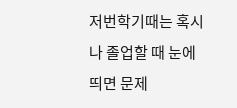저번학기때는 혹시나 졸업할 때 눈에 띄면 문제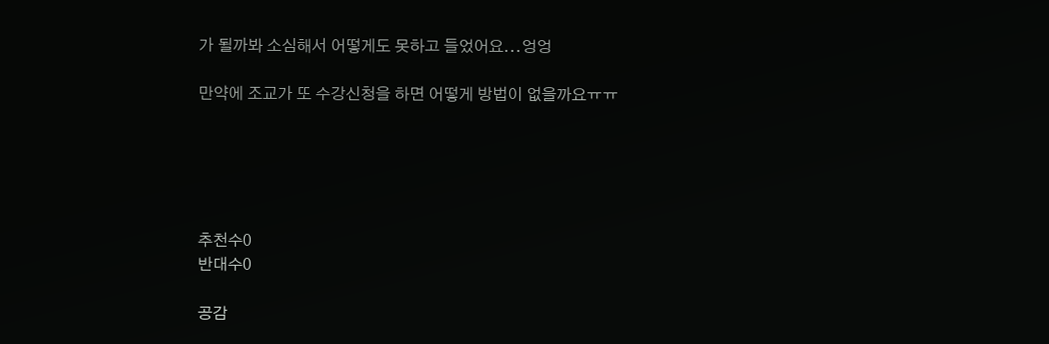가 될까봐 소심해서 어떻게도 못하고 들었어요...엉엉

만약에 조교가 또 수강신청을 하면 어떻게 방법이 없을까요ㅠㅠ





추천수0
반대수0

공감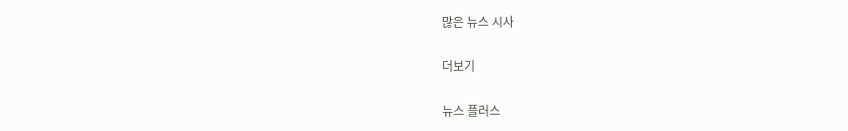많은 뉴스 시사

더보기

뉴스 플러스